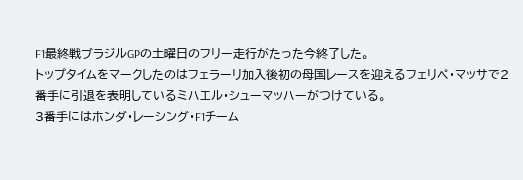F1最終戦ブラジルGPの土曜日のフリー走行がたった今終了した。
トップタイムをマークしたのはフェラーリ加入後初の母国レースを迎えるフェリペ・マッサで2番手に引退を表明しているミハエル・シューマッハーがつけている。
3番手にはホンダ・レーシング・F1チーム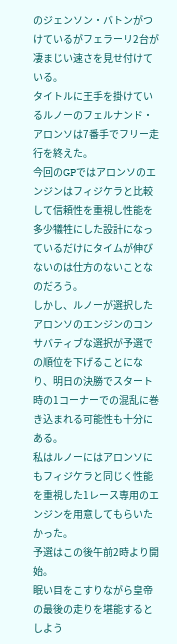のジェンソン・バトンがつけているがフェラーリ2台が凄まじい速さを見せ付けている。
タイトルに王手を掛けているルノーのフェルナンド・アロンソは7番手でフリー走行を終えた。
今回のGPではアロンソのエンジンはフィジケラと比較して信頼性を重視し性能を多少犠牲にした設計になっているだけにタイムが伸びないのは仕方のないことなのだろう。
しかし、ルノーが選択したアロンソのエンジンのコンサバティブな選択が予選での順位を下げることになり、明日の決勝でスタート時の1コーナーでの混乱に巻き込まれる可能性も十分にある。
私はルノーにはアロンソにもフィジケラと同じく性能を重視した1レース専用のエンジンを用意してもらいたかった。
予選はこの後午前2時より開始。
眠い目をこすりながら皇帝の最後の走りを堪能するとしよう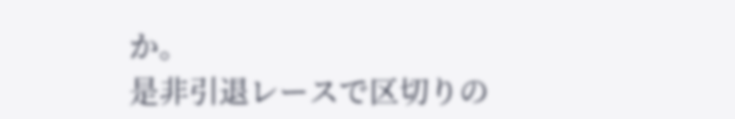か。
是非引退レースで区切りの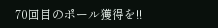70回目のポール獲得を!!